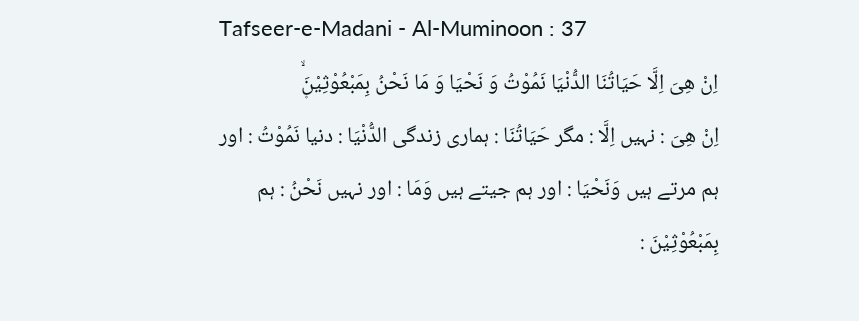Tafseer-e-Madani - Al-Muminoon : 37
اِنْ هِیَ اِلَّا حَیَاتُنَا الدُّنْیَا نَمُوْتُ وَ نَحْیَا وَ مَا نَحْنُ بِمَبْعُوْثِیْنَ۪ۙ
اِنْ هِىَ : نہیں اِلَّا : مگر حَيَاتُنَا : ہماری زندگی الدُّنْيَا : دنیا نَمُوْتُ : اور ہم مرتے ہیں وَنَحْيَا : اور ہم جیتے ہیں وَمَا : اور نہیں نَحْنُ : ہم بِمَبْعُوْثِيْنَ :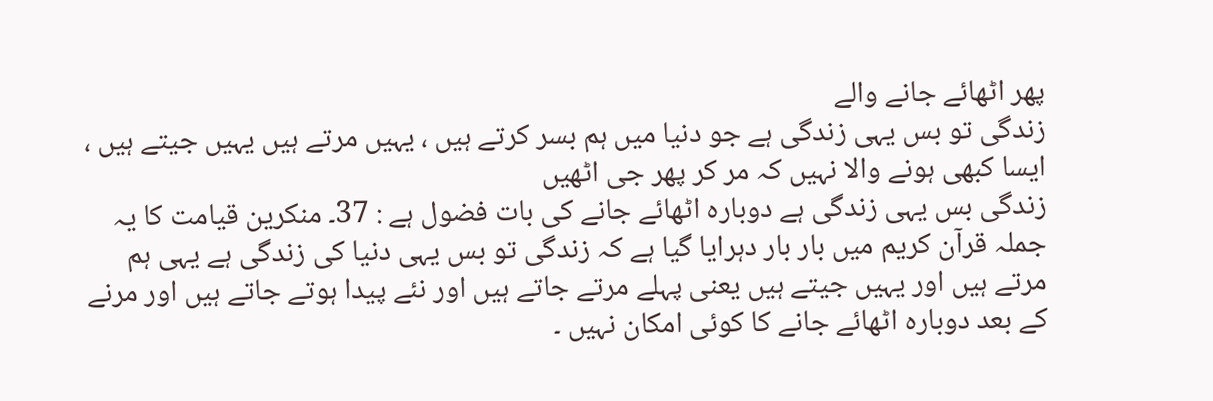پھر اٹھائے جانے والے
زندگی تو بس یہی زندگی ہے جو دنیا میں ہم بسر کرتے ہیں ، یہیں مرتے ہیں یہیں جیتے ہیں ، ایسا کبھی ہونے والا نہیں کہ مر کر پھر جی اٹھیں
زندگی بس یہی زندگی ہے دوبارہ اٹھائے جانے کی بات فضول ہے : 37۔ منکرین قیامت کا یہ جملہ قرآن کریم میں بار بار دہرایا گیا ہے کہ زندگی تو بس یہی دنیا کی زندگی ہے یہی ہم مرتے ہیں اور یہیں جیتے ہیں یعنی پہلے مرتے جاتے ہیں اور نئے پیدا ہوتے جاتے ہیں اور مرنے کے بعد دوبارہ اٹھائے جانے کا کوئی امکان نہیں ۔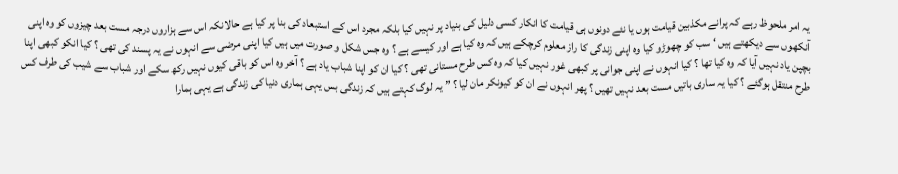یہ امر ملحوظ رہے کہ پرانے مکذبین قیامت ہوں یا نئے دونوں ہی قیامت کا انکار کسی دلیل کی بنیاد پر نہیں کیا بلکہ مجرد اس کے استبعاد کی بنا پر کیا ہے حالانکہ اس سے ہزاروں درجہ مست بعد چیزوں کو وہ اپنی آنکھوں سے دیکھتے ہیں ‘ سب کو چھوڑو کیا وہ اپنی زندگی کا راز معلوم کرچکے ہیں کہ وہ کیا ہے اور کیسے ہے ؟ وہ جس شکل و صورت میں ہیں کیا اپنی مرضی سے انہوں نے یہ پسند کی تھی ؟ کیا انکو کبھی اپنا بچپن یاد نہیں آیا کہ وہ کیا تھا ؟ کیا انہوں نے اپنی جوانی پر کبھی غور نہیں کیا کہ وہ کس طرح مستانی تھی ؟ کیا ان کو اپنا شباب یاد ہے ؟ آخر وہ اس کو باقی کیوں نہیں رکھ سکے اور شباب سے شیب کی طرف کس طرح منتقل ہوگئے ؟ کیا یہ ساری باتیں مست بعد نہیں تھیں ؟ پھر انہوں نے ان کو کیونکر مان لیا ؟ ” یہ لوگ کہتے ہیں کہ زندگی بس یہی ہماری دنیا کی زندگی ہے یہی ہمارا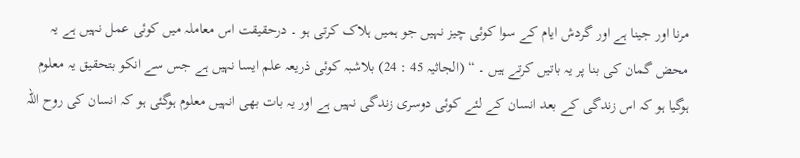مرنا اور جینا ہے اور گردش ایام کے سوا کوئی چیز نہیں جو ہمیں ہلاک کرتی ہو ۔ درحقیقت اس معاملہ میں کوئی عمل نہیں ہے یہ محض گمان کی بنا پر یہ باتیں کرتے ہیں ۔ “ (الجاثیہ 45 : 24) بلاشبہ کوئی ذریعہ علم ایسا نہیں ہے جس سے انکو بتحقیق یہ معلوم ہوگیا ہو کہ اس زندگی کے بعد انسان کے لئے کوئی دوسری زندگی نہیں ہے اور یہ بات بھی انہیں معلوم ہوگئی ہو کہ انسان کی روح اللہ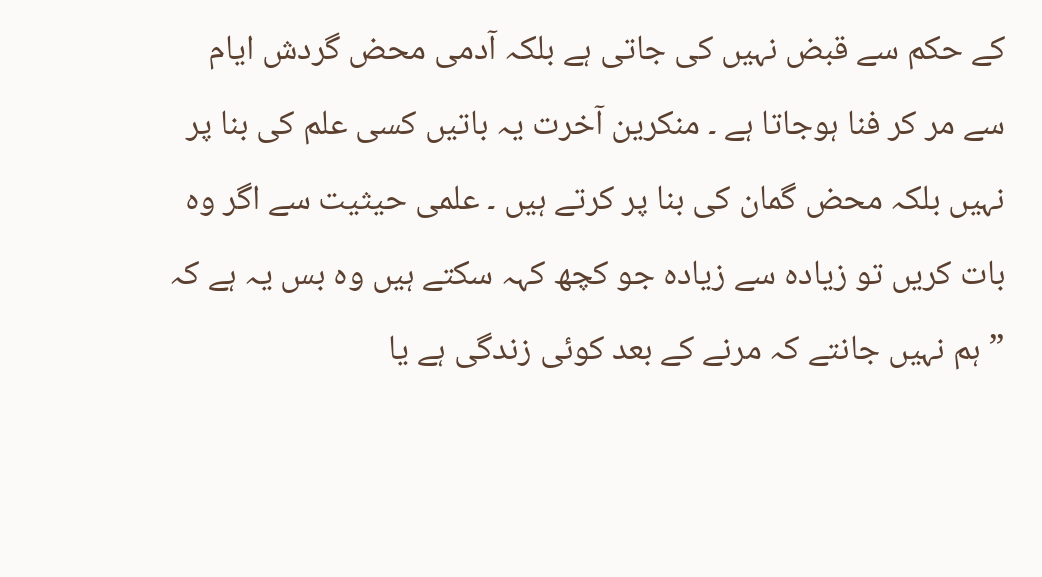کے حکم سے قبض نہیں کی جاتی ہے بلکہ آدمی محض گردش ایام سے مر کر فنا ہوجاتا ہے ۔ منکرین آخرت یہ باتیں کسی علم کی بنا پر نہیں بلکہ محض گمان کی بنا پر کرتے ہیں ۔ علمی حیثیت سے اگر وہ بات کریں تو زیادہ سے زیادہ جو کچھ کہہ سکتے ہیں وہ بس یہ ہے کہ ” ہم نہیں جانتے کہ مرنے کے بعد کوئی زندگی ہے یا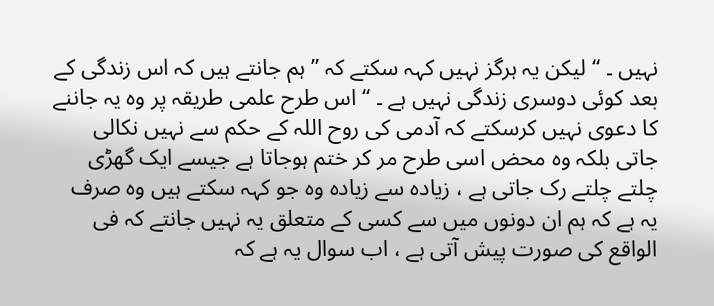نہیں ۔ “ لیکن یہ ہرگز نہیں کہہ سکتے کہ ” ہم جانتے ہیں کہ اس زندگی کے بعد کوئی دوسری زندگی نہیں ہے ۔ “ اس طرح علمی طریقہ پر وہ یہ جاننے کا دعوی نہیں کرسکتے کہ آدمی کی روح اللہ کے حکم سے نہیں نکالی جاتی بلکہ وہ محض اسی طرح مر کر ختم ہوجاتا ہے جیسے ایک گھڑی چلتے چلتے رک جاتی ہے ، زیادہ سے زیادہ وہ جو کہہ سکتے ہیں وہ صرف یہ ہے کہ ہم ان دونوں میں سے کسی کے متعلق یہ نہیں جانتے کہ فی الواقع کی صورت پیش آتی ہے ، اب سوال یہ ہے کہ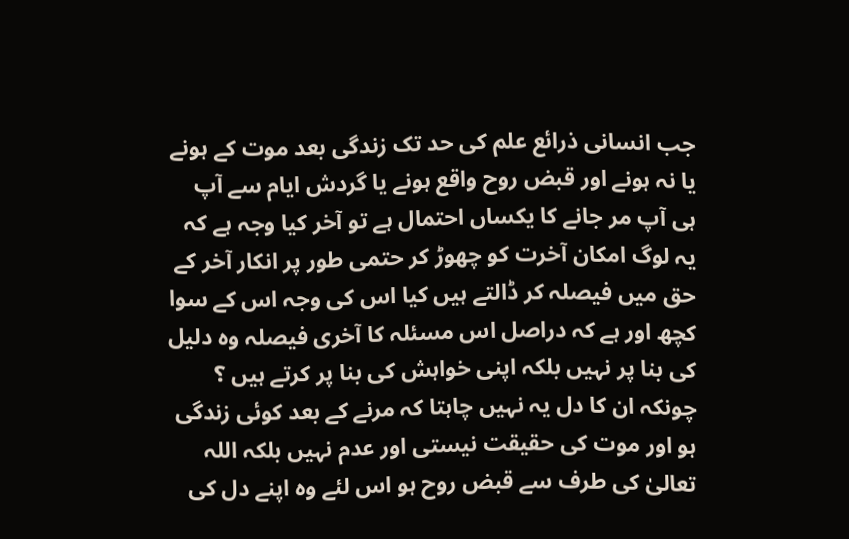جب انسانی ذرائع علم کی حد تک زندگی بعد موت کے ہونے یا نہ ہونے اور قبض روح واقع ہونے یا گردش ایام سے آپ ہی آپ مر جانے کا یکساں احتمال ہے تو آخر کیا وجہ ہے کہ یہ لوگ امکان آخرت کو چھوڑ کر حتمی طور پر انکار آخر کے حق میں فیصلہ کر ڈالتے ہیں کیا اس کی وجہ اس کے سوا کچھ اور ہے کہ دراصل اس مسئلہ کا آخری فیصلہ وہ دلیل کی بنا پر نہیں بلکہ اپنی خواہش کی بنا پر کرتے ہیں ؟ چونکہ ان کا دل یہ نہیں چاہتا کہ مرنے کے بعد کوئی زندگی ہو اور موت کی حقیقت نیستی اور عدم نہیں بلکہ اللہ تعالیٰ کی طرف سے قبض روح ہو اس لئے وہ اپنے دل کی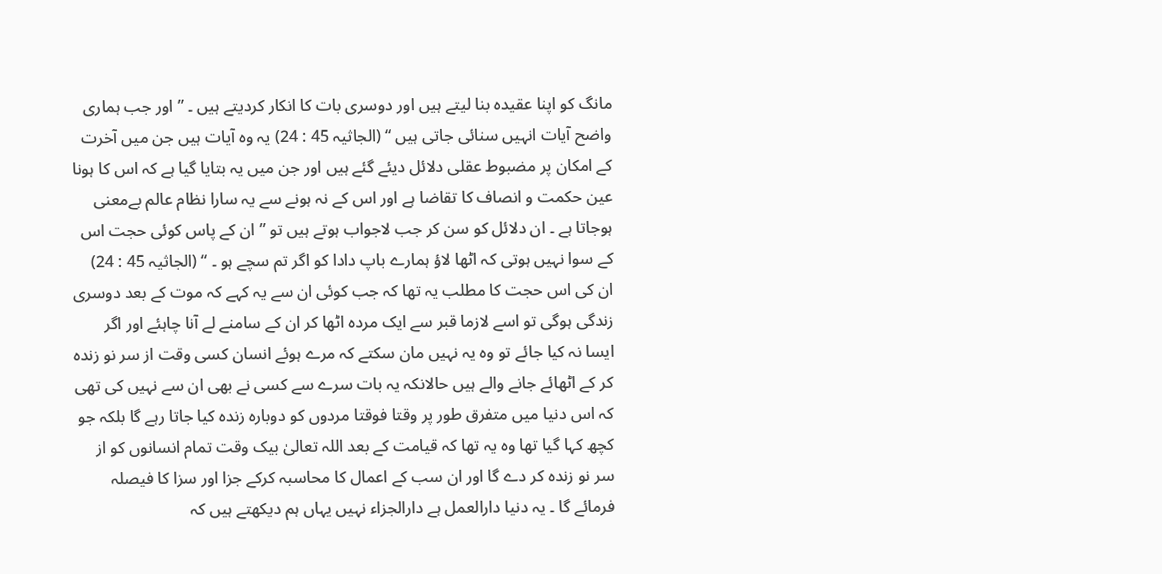مانگ کو اپنا عقیدہ بنا لیتے ہیں اور دوسری بات کا انکار کردیتے ہیں ۔ ” اور جب ہماری واضح آیات انہیں سنائی جاتی ہیں “ (الجاثیہ 45 : 24) یہ وہ آیات ہیں جن میں آخرت کے امکان پر مضبوط عقلی دلائل دیئے گئے ہیں اور جن میں یہ بتایا گیا ہے کہ اس کا ہونا عین حکمت و انصاف کا تقاضا ہے اور اس کے نہ ہونے سے یہ سارا نظام عالم بےمعنی ہوجاتا ہے ۔ ان دلائل کو سن کر جب لاجواب ہوتے ہیں تو ” ان کے پاس کوئی حجت اس کے سوا نہیں ہوتی کہ اٹھا لاؤ ہمارے باپ دادا کو اگر تم سچے ہو ۔ “ (الجاثیہ 45 : 24) ان کی اس حجت کا مطلب یہ تھا کہ جب کوئی ان سے یہ کہے کہ موت کے بعد دوسری زندگی ہوگی تو اسے لازما قبر سے ایک مردہ اٹھا کر ان کے سامنے لے آنا چاہئے اور اگر ایسا نہ کیا جائے تو وہ یہ نہیں مان سکتے کہ مرے ہوئے انسان کسی وقت از سر نو زندہ کر کے اٹھائے جانے والے ہیں حالانکہ یہ بات سرے سے کسی نے بھی ان سے نہیں کی تھی کہ اس دنیا میں متفرق طور پر وقتا فوقتا مردوں کو دوبارہ زندہ کیا جاتا رہے گا بلکہ جو کچھ کہا گیا تھا وہ یہ تھا کہ قیامت کے بعد اللہ تعالیٰ بیک وقت تمام انسانوں کو از سر نو زندہ کر دے گا اور ان سب کے اعمال کا محاسبہ کرکے جزا اور سزا کا فیصلہ فرمائے گا ۔ یہ دنیا دارالعمل ہے دارالجزاء نہیں یہاں ہم دیکھتے ہیں کہ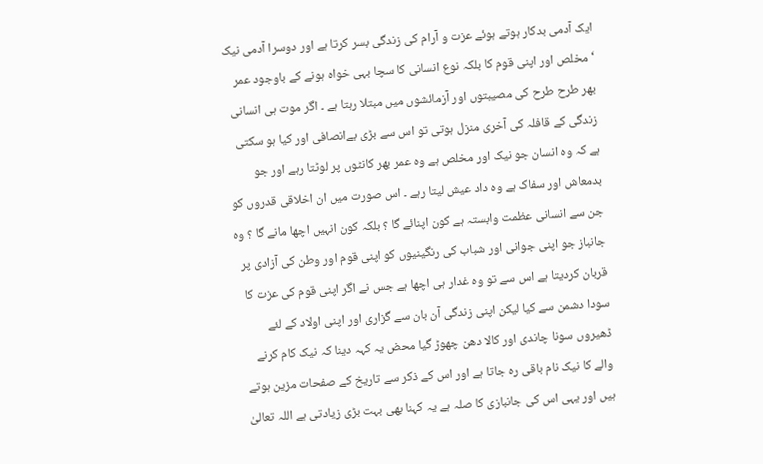ایک آدمی بدکار ہوتے ہوئے عزت و آرام کی زندگی بسر کرتا ہے اور دوسرا آدمی نیک ‘ مخلص اور اپنی قوم کا بلکہ نوع انسانی کا سچا بہی خواہ ہونے کے باوجود عمر بھر طرح طرح کی مصیبتوں اور آزمائشوں میں مبتلا رہتا ہے ۔ اگر موت ہی انسانی زندگی کے قافلہ کی آخری منزل ہوتی تو اس سے بڑی بےانصافی اور کیا ہو سکتی ہے کہ وہ انسان جو نیک اور مخلص ہے وہ عمر بھر کانٹوں پر لوٹتا رہے اور جو بدمعاش اور سفاک ہے وہ داد عیش لیتا رہے ۔ اس صورت میں ان اخلاقی قدروں کو جن سے انسانی عظمت وابستہ ہے کون اپنائے گا ؟ بلکہ کون انہیں اچھا مانے گا ؟ وہ جانباز جو اپنی جوانی اور شباب کی رنگینیوں کو اپنی قوم اور وطن کی آزادی پر قربان کردیتا ہے اس سے تو وہ غدار ہی اچھا ہے جس نے اگر اپنی قوم کی عزت کا سودا دشمن سے کیا لیکن اپنی زندگی آن بان سے گزاری اور اپنی اولاد کے لئے ڈھیروں سونا چاندی اور کالا دھن چھوڑ گیا محض یہ کہہ دینا کہ نیک کام کرنے والے کا نیک نام باقی رہ جاتا ہے اور اس کے ذکر سے تاریخ کے صفحات مزین ہوتے ہیں اور یہی اس کی جانبازی کا صلہ ہے یہ کہنا بھی بہت بڑی زیادتی ہے اللہ تعالیٰ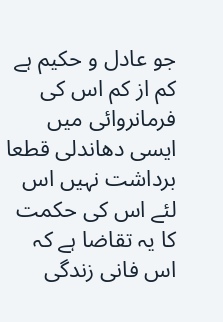جو عادل و حکیم ہے کم از کم اس کی فرمانروائی میں ایسی دھاندلی قطعا برداشت نہیں اس لئے اس کی حکمت کا یہ تقاضا ہے کہ اس فانی زندگی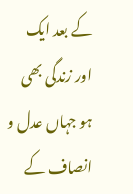کے بعد ایک اور زندگی بھی ہو جہاں عدل و انصاف کے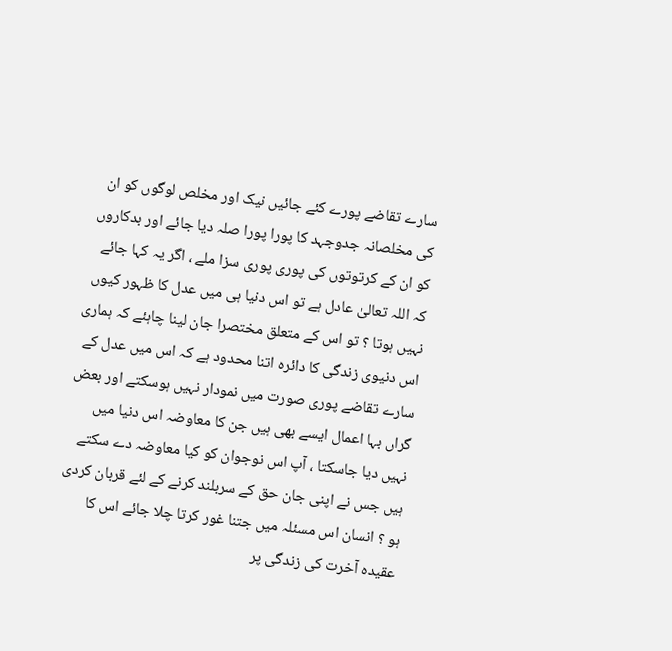سارے تقاضے پورے کئے جائیں نیک اور مخلص لوگوں کو ان کی مخلصانہ جدوجہد کا پورا پورا صلہ دیا جائے اور بدکاروں کو ان کے کرتوتوں کی پوری پوری سزا ملے ، اگر یہ کہا جائے کہ اللہ تعالیٰ عادل ہے تو اس دنیا ہی میں عدل کا ظہور کیوں نہیں ہوتا ؟ تو اس کے متعلق مختصرا جان لینا چاہئے کہ ہماری اس دنیوی زندگی کا دائرہ اتنا محدود ہے کہ اس میں عدل کے سارے تقاضے پوری صورت میں نمودار نہیں ہوسکتے اور بعض گراں بہا اعمال ایسے بھی ہیں جن کا معاوضہ اس دنیا میں نہیں دیا جاسکتا ، آپ اس نوجوان کو کیا معاوضہ دے سکتے ہیں جس نے اپنی جان حق کے سربلند کرنے کے لئے قربان کردی ہو ؟ انسان اس مسئلہ میں جتنا غور کرتا چلا جائے اس کا عقیدہ آخرت کی زندگی پر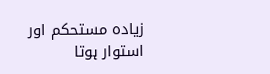زیادہ مستحکم اور استوار ہوتا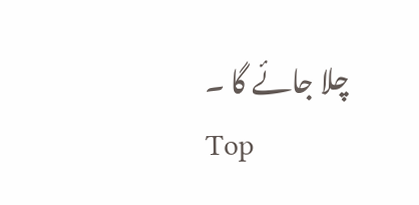چلا جائے گا ۔
Top